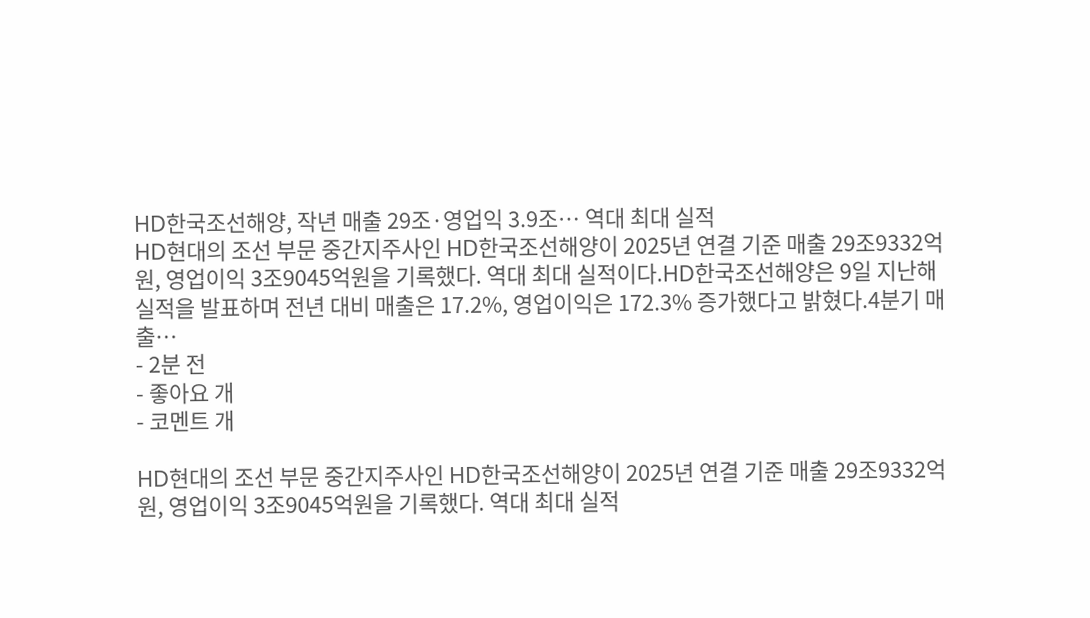HD한국조선해양, 작년 매출 29조·영업익 3.9조… 역대 최대 실적
HD현대의 조선 부문 중간지주사인 HD한국조선해양이 2025년 연결 기준 매출 29조9332억원, 영업이익 3조9045억원을 기록했다. 역대 최대 실적이다.HD한국조선해양은 9일 지난해 실적을 발표하며 전년 대비 매출은 17.2%, 영업이익은 172.3% 증가했다고 밝혔다.4분기 매출…
- 2분 전
- 좋아요 개
- 코멘트 개

HD현대의 조선 부문 중간지주사인 HD한국조선해양이 2025년 연결 기준 매출 29조9332억원, 영업이익 3조9045억원을 기록했다. 역대 최대 실적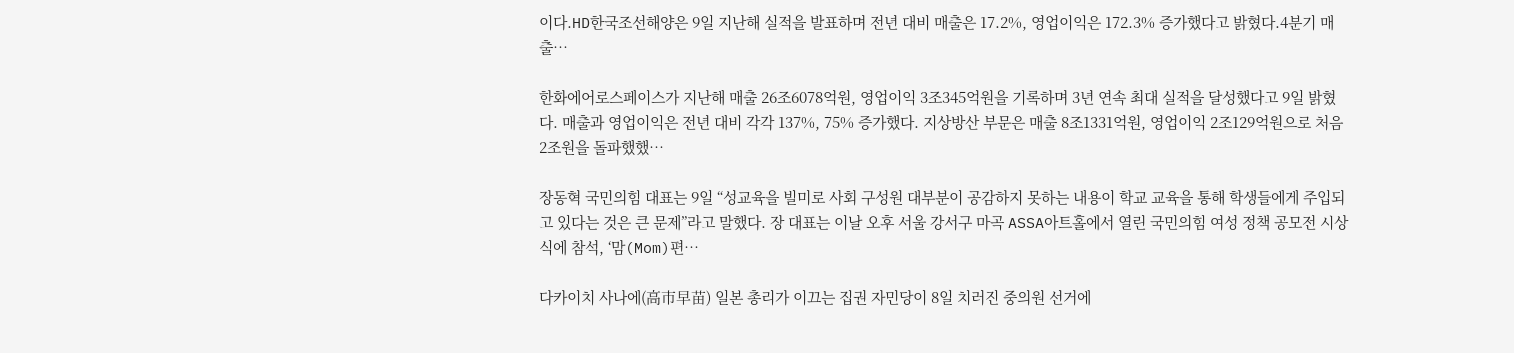이다.HD한국조선해양은 9일 지난해 실적을 발표하며 전년 대비 매출은 17.2%, 영업이익은 172.3% 증가했다고 밝혔다.4분기 매출…

한화에어로스페이스가 지난해 매출 26조6078억원, 영업이익 3조345억원을 기록하며 3년 연속 최대 실적을 달성했다고 9일 밝혔다. 매출과 영업이익은 전년 대비 각각 137%, 75% 증가했다. 지상방산 부문은 매출 8조1331억원, 영업이익 2조129억원으로 처음 2조원을 돌파했했…

장동혁 국민의힘 대표는 9일 “성교육을 빌미로 사회 구성원 대부분이 공감하지 못하는 내용이 학교 교육을 통해 학생들에게 주입되고 있다는 것은 큰 문제”라고 말했다. 장 대표는 이날 오후 서울 강서구 마곡 ASSA아트홀에서 열린 국민의힘 여성 정책 공모전 시상식에 참석, ‘맘(Mom)편…

다카이치 사나에(高市早苗) 일본 총리가 이끄는 집권 자민당이 8일 치러진 중의원 선거에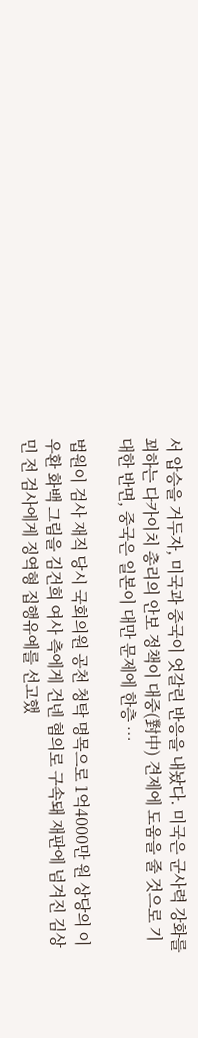서 압승을 거두자, 미국과 중국이 엇갈린 반응을 내놨다. 미국은 군사력 강화를 꾀하는 다카이치 총리의 안보 정책이 대중(對中) 견제에 도움을 줄 것으로 기대한 반면, 중국은 일본이 대만 문제에 한층 …

법원이 검사 재직 당시 국회의원 공천 청탁 명목으로 1억4000만 원 상당의 이우환 화백 그림을 김건희 여사 측에게 건넨 혐의로 구속돼 재판에 넘겨진 김상민 전 검사에게 징역형 집행유예를 선고했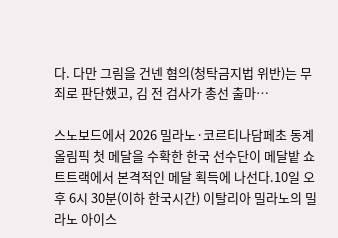다. 다만 그림을 건넨 혐의(청탁금지법 위반)는 무죄로 판단했고, 김 전 검사가 총선 출마…

스노보드에서 2026 밀라노·코르티나담페초 동계 올림픽 첫 메달을 수확한 한국 선수단이 메달밭 쇼트트랙에서 본격적인 메달 획득에 나선다.10일 오후 6시 30분(이하 한국시간) 이탈리아 밀라노의 밀라노 아이스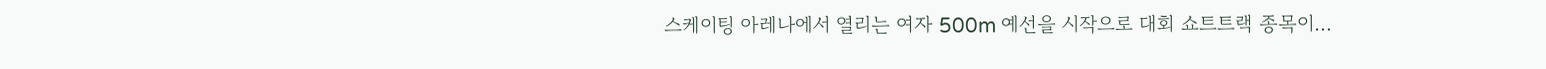스케이팅 아레나에서 열리는 여자 500m 예선을 시작으로 대회 쇼트트랙 종목이…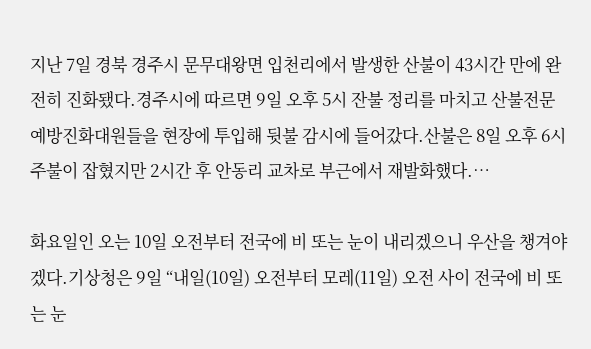지난 7일 경북 경주시 문무대왕면 입천리에서 발생한 산불이 43시간 만에 완전히 진화됐다.경주시에 따르면 9일 오후 5시 잔불 정리를 마치고 산불전문예방진화대원들을 현장에 투입해 뒷불 감시에 들어갔다.산불은 8일 오후 6시 주불이 잡혔지만 2시간 후 안동리 교차로 부근에서 재발화했다.…

화요일인 오는 10일 오전부터 전국에 비 또는 눈이 내리겠으니 우산을 챙겨야겠다.기상청은 9일 “내일(10일) 오전부터 모레(11일) 오전 사이 전국에 비 또는 눈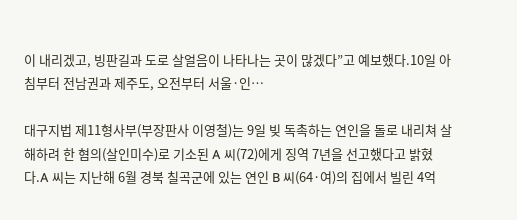이 내리겠고, 빙판길과 도로 살얼음이 나타나는 곳이 많겠다”고 예보했다.10일 아침부터 전남권과 제주도, 오전부터 서울·인…

대구지법 제11형사부(부장판사 이영철)는 9일 빚 독촉하는 연인을 돌로 내리쳐 살해하려 한 혐의(살인미수)로 기소된 A 씨(72)에게 징역 7년을 선고했다고 밝혔다.A 씨는 지난해 6월 경북 칠곡군에 있는 연인 B 씨(64·여)의 집에서 빌린 4억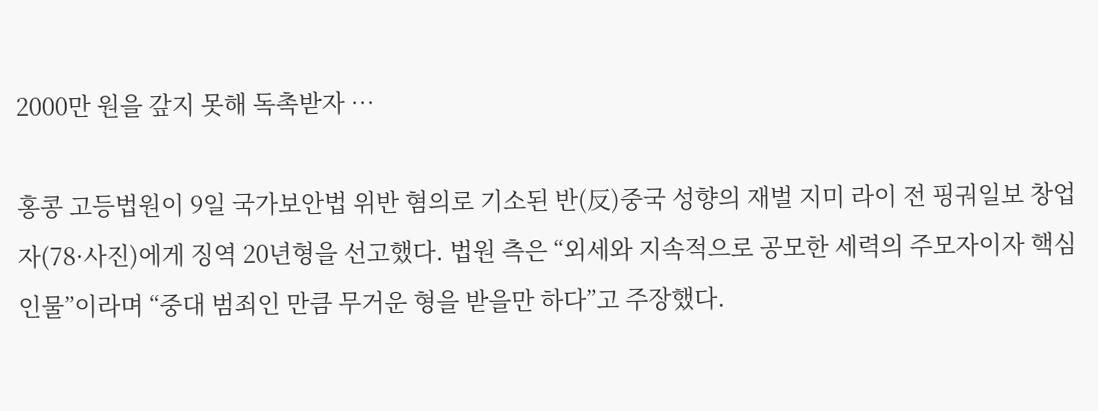2000만 원을 갚지 못해 독촉받자 …

홍콩 고등법원이 9일 국가보안법 위반 혐의로 기소된 반(反)중국 성향의 재벌 지미 라이 전 핑궈일보 창업자(78·사진)에게 징역 20년형을 선고했다. 법원 측은 “외세와 지속적으로 공모한 세력의 주모자이자 핵심 인물”이라며 “중대 범죄인 만큼 무거운 형을 받을만 하다”고 주장했다.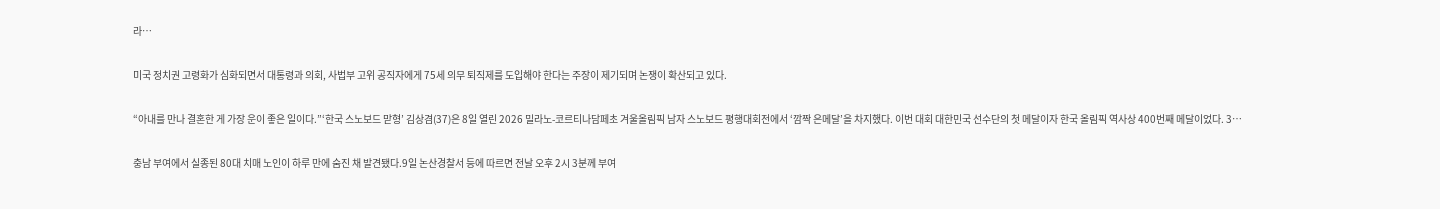라…

미국 정치권 고령화가 심화되면서 대통령과 의회, 사법부 고위 공직자에게 75세 의무 퇴직제를 도입해야 한다는 주장이 제기되며 논쟁이 확산되고 있다.

“아내를 만나 결혼한 게 가장 운이 좋은 일이다.”‘한국 스노보드 맏형’ 김상겸(37)은 8일 열린 2026 밀라노-코르티나담페초 겨울올림픽 남자 스노보드 평행대회전에서 ‘깜짝 은메달’을 차지했다. 이번 대회 대한민국 선수단의 첫 메달이자 한국 올림픽 역사상 400번째 메달이었다. 3…

충남 부여에서 실종된 80대 치매 노인이 하루 만에 숨진 채 발견됐다.9일 논산경찰서 등에 따르면 전날 오후 2시 3분께 부여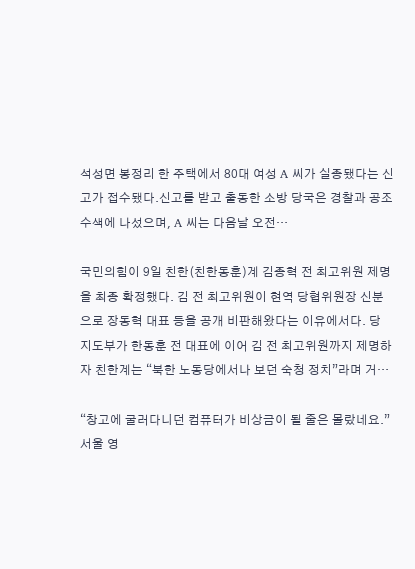석성면 봉정리 한 주택에서 80대 여성 A 씨가 실종됐다는 신고가 접수됐다.신고를 받고 출동한 소방 당국은 경찰과 공조 수색에 나섰으며, A 씨는 다음날 오전…

국민의힘이 9일 친한(친한동훈)계 김종혁 전 최고위원 제명을 최종 확정했다. 김 전 최고위원이 현역 당협위원장 신분으로 장동혁 대표 등을 공개 비판해왔다는 이유에서다. 당 지도부가 한동훈 전 대표에 이어 김 전 최고위원까지 제명하자 친한계는 “북한 노동당에서나 보던 숙청 정치”라며 거…

“창고에 굴러다니던 컴퓨터가 비상금이 될 줄은 몰랐네요.”서울 영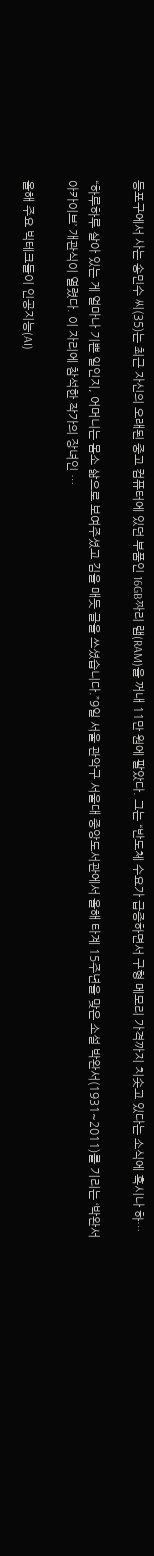등포구에서 사는 송민수 씨(35)는 최근 자신의 오래된 중고 컴퓨터에 있던 부품인 16GB짜리 램(RAM)을 꺼내 11만 원에 팔았다. 그는 “반도체 수요가 급증하면서 구형 메모리 가격까지 치솟고 있다는 소식에 혹시나 하…

“하루하루 살아 있는 게 얼마나 기쁜 일인지, 어머니는 몸소 삶으로 보여주셨고 김을 매듯 글을 쓰셨습니다.”9일 서울 관악구 서울대 중앙도서관에서 올해 타계 15주년을 맞은 소설 박완서(1931~2011)를 기리는 ‘박완서 아카이브’ 개관식이 열렸다. 이 자리에 참석한 작가의 장녀인 …

올해 주요 빅테크들이 인공지능(AI)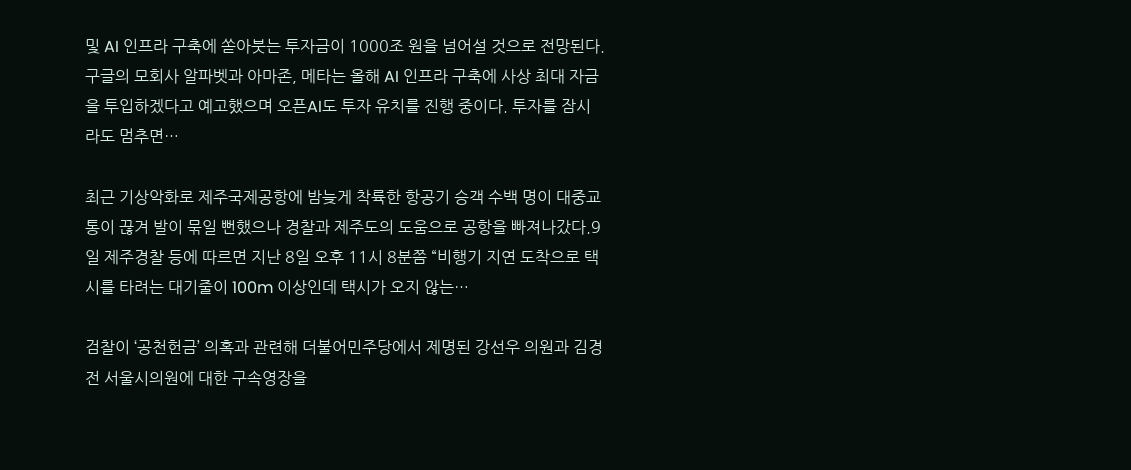및 AI 인프라 구축에 쏟아붓는 투자금이 1000조 원을 넘어설 것으로 전망된다. 구글의 모회사 알파벳과 아마존, 메타는 올해 AI 인프라 구축에 사상 최대 자금을 투입하겠다고 예고했으며 오픈AI도 투자 유치를 진행 중이다. 투자를 잠시라도 멈추면…

최근 기상악화로 제주국제공항에 밤늦게 착륙한 항공기 승객 수백 명이 대중교통이 끊겨 발이 묶일 뻔했으나 경찰과 제주도의 도움으로 공항을 빠져나갔다.9일 제주경찰 등에 따르면 지난 8일 오후 11시 8분쯤 “비행기 지연 도착으로 택시를 타려는 대기줄이 100m 이상인데 택시가 오지 않는…

검찰이 ‘공천헌금’ 의혹과 관련해 더불어민주당에서 제명된 강선우 의원과 김경 전 서울시의원에 대한 구속영장을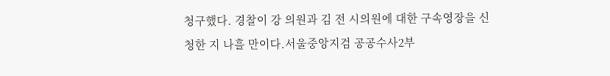청구했다. 경찰이 강 의원과 김 전 시의원에 대한 구속영장을 신청한 지 나흘 만이다.서울중앙지검 공공수사2부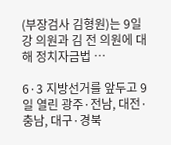(부장검사 김형원)는 9일 강 의원과 김 전 의원에 대해 정치자금법 …

6·3 지방선거를 앞두고 9일 열린 광주·전남, 대전·충남, 대구·경북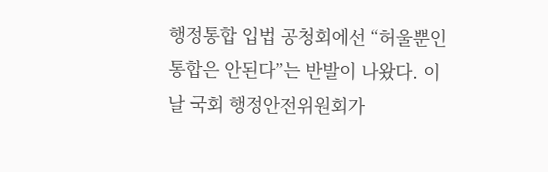행정통합 입법 공청회에선 “허울뿐인 통합은 안된다”는 반발이 나왔다. 이날 국회 행정안전위원회가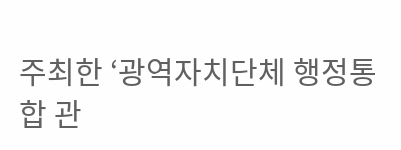주최한 ‘광역자치단체 행정통합 관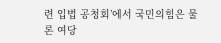련 입법 공청회’에서 국민의힘은 물론 여당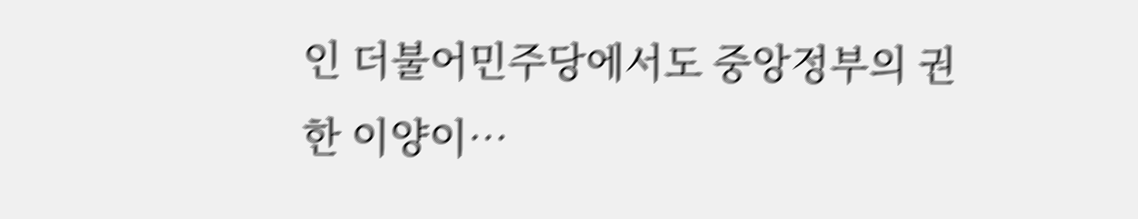인 더불어민주당에서도 중앙정부의 권한 이양이…